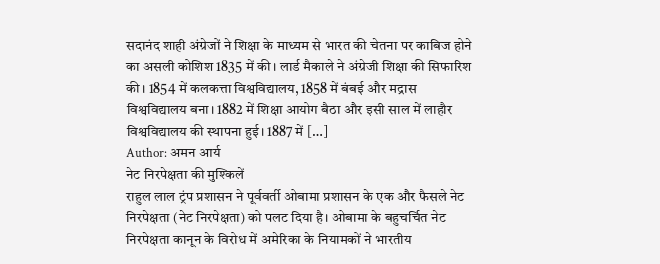सदानंद शाही अंग्रेजों ने शिक्षा के माध्यम से भारत की चेतना पर काबिज होने का असली कोशिश 1835 में की। लार्ड मैकाले ने अंग्रेजी शिक्षा की सिफारिश की। 1854 में कलकत्ता विश्वविद्यालय, 1858 में बंबई और मद्रास विश्वविद्यालय बना। 1882 में शिक्षा आयोग बैठा और इसी साल में लाहौर विश्वविद्यालय की स्थापना हुई। 1887 में […]
Author: अमन आर्य
नेट निरपेक्षता की मुश्किलें
राहुल लाल ट्रंप प्रशासन ने पूर्ववर्ती ओबामा प्रशासन के एक और फैसले नेट निरपेक्षता (नेट निरपेक्षता) को पलट दिया है। ओबामा के बहुचर्चित नेट निरपेक्षता कानून के विरोध में अमेरिका के नियामकों ने भारतीय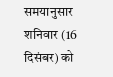समयानुसार शनिवार (16 दिसंबर) को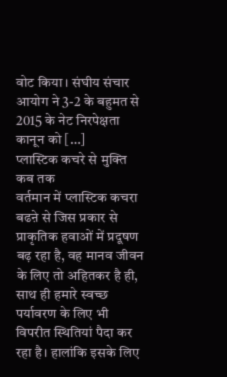वोट किया। संघीय संचार आयोग ने 3-2 के बहुमत से 2015 के नेट निरपेक्षता कानून को […]
प्लास्टिक कचरे से मुक्ति कब तक
वर्तमान में प्लास्टिक कचरा बढऩे से जिस प्रकार से प्राकृतिक हवाओं में प्रदूषण बढ़ रहा है, वह मानव जीवन के लिए तो अहितकर है ही, साथ ही हमारे स्वच्छ पर्यावरण के लिए भी विपरीत स्थितियां पैदा कर रहा है। हालांकि इसके लिए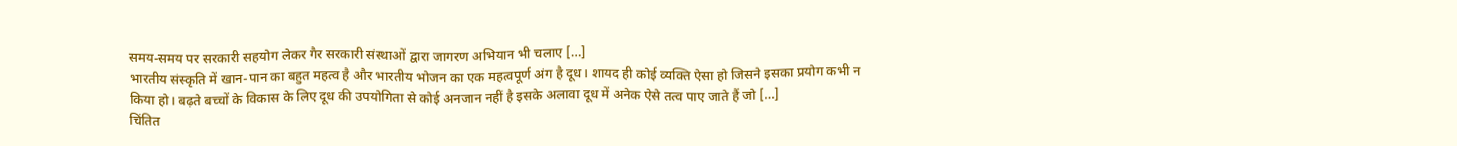समय-समय पर सरकारी सहयोग लेकर गैर सरकारी संस्थाओं द्वारा जागरण अभियान भी चलाए […]
भारतीय संस्कृति में खान-पान का बहुत महत्व है और भारतीय भोजन का एक महत्वपूर्ण अंग है दूध। शायद ही कोई व्यक्ति ऐसा हो जिसने इसका प्रयोग कभी न किया हो। बढ़ते बच्चों के विकास के लिए दूध की उपयोगिता से कोई अनजान नहीं है इसके अलावा दूध में अनेक ऐसे तत्व पाए जाते हैं जो […]
चिंतित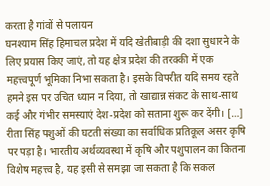करता है गांवों से पलायन
घनश्याम सिंह हिमाचल प्रदेश में यदि खेतीबाड़ी की दशा सुधारने के लिए प्रयास किए जाएं, तो यह क्षेत्र प्रदेश की तरक्की में एक महत्त्वपूर्ण भूमिका निभा सकता है। इसके विपरीत यदि समय रहते हमने इस पर उचित ध्यान न दिया, तो खाद्यान्न संकट के साथ-साथ कई और गंभीर समस्याएं देश-प्रदेश को सताना शुरू कर देंगी। […]
रीता सिंह पशुओं की घटती संख्या का सर्वाधिक प्रतिकूल असर कृषि पर पड़ा है। भारतीय अर्थव्यवस्था में कृषि और पशुपालन का कितना विशेष महत्त्व है, यह इसी से समझा जा सकता है कि सकल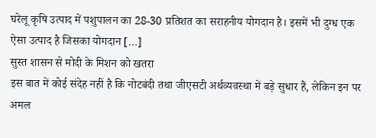घरेलू कृषि उत्पाद में पशुपालन का 28-30 प्रतिशत का सराहनीय योगदान है। इसमें भी दुग्ध एक ऐसा उत्पाद है जिसका योगदान […]
सुस्त शासन से मोदी के मिशन को खतरा
इस बात में कोई संदेह नहीं है कि नोटबंदी तथा जीएसटी अर्थव्यवस्था में बड़े सुधार हैं, लेकिन इन पर अमल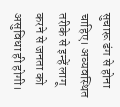सुचारू ढंग से होना चाहिए। अव्यवस्थित तरीके से इन्हें लागू करने से जनता को असुविधा ही होगी।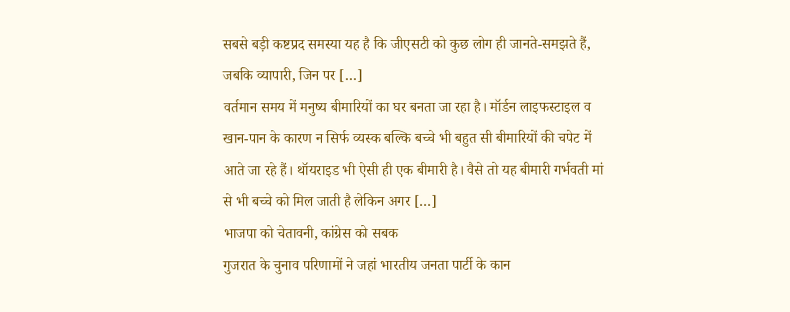सबसे बड़ी कष्टप्रद समस्या यह है कि जीएसटी को कुछ लोग ही जानते-समझते हैं, जबकि व्यापारी, जिन पर […]
वर्तमान समय में मनुष्य बीमारियों का घर बनता जा रहा है। मॉर्डन लाइफस्टाइल व खान-पान के कारण न सिर्फ व्यस्क बल्कि बच्चे भी बहुत सी बीमारियों की चपेट में आते जा रहे हैं। थॉयराइड भी ऐसी ही एक बीमारी है। वैसे तो यह बीमारी गर्भवती मां से भी बच्चे को मिल जाती है लेकिन अगर […]
भाजपा को चेतावनी, कांग्रेस को सबक
गुजरात के चुनाव परिणामों ने जहां भारतीय जनता पार्टी के कान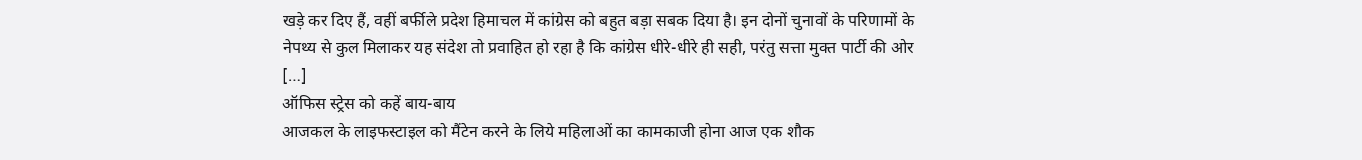खड़े कर दिए हैं, वहीं बर्फीले प्रदेश हिमाचल में कांग्रेस को बहुत बड़ा सबक दिया है। इन दोनों चुनावों के परिणामों के नेपथ्य से कुल मिलाकर यह संदेश तो प्रवाहित हो रहा है कि कांग्रेस धीरे-धीरे ही सही, परंतु सत्ता मुक्त पार्टी की ओर […]
ऑफिस स्ट्रेस को कहें बाय-बाय
आजकल के लाइफस्टाइल को मैंटेन करने के लिये महिलाओं का कामकाजी होना आज एक शौक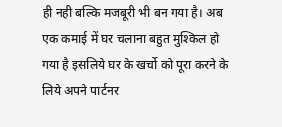ही नही बल्कि मजबूरी भी बन गया है। अब एक कमाई में घर चलाना बहुत मुश्किल हो गया है इसलिये घर के खर्चो को पूरा करने के लिये अपने पार्टनर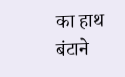का हाथ बंटाने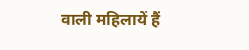वाली महिलायें हैं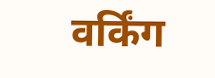वर्किंग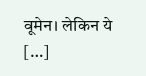वूमेन। लेकिन ये […]